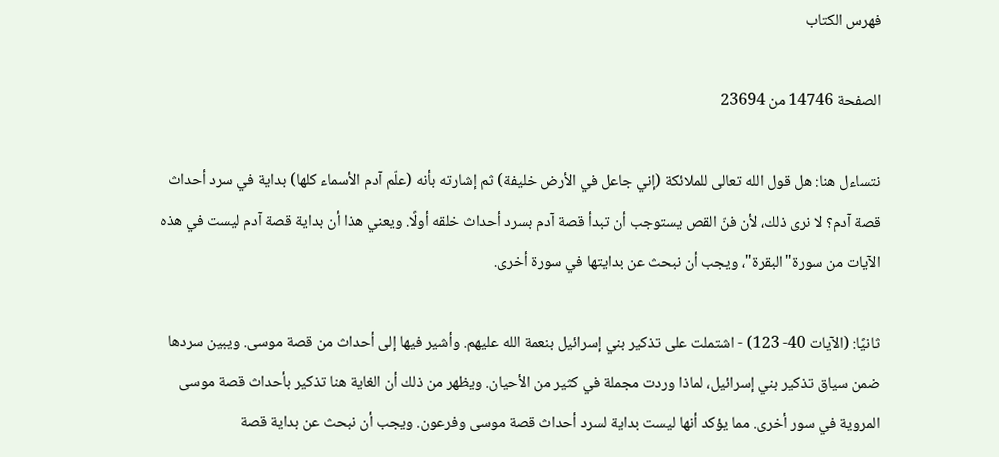فهرس الكتاب

الصفحة 14746 من 23694

نتساءل هنا: هل قول الله تعالى للملائكة (إني جاعل في الأرض خليفة) ثم إشارته بأنه (علّم آدم الأسماء كلها) بداية في سرد أحداث قصة آدم؟ لا نرى ذلك، لأن فنّ القص يستوجب أن تبدأ قصة آدم بسرد أحداث خلقه أولًا. ويعني هذا أن بداية قصة آدم ليست في هذه الآيات من سورة"البقرة"، ويجب أن نبحث عن بدايتها في سورة أخرى.

ثانيًا: (الآيات 40- 123) - اشتملت على تذكير بني إسرائيل بنعمة الله عليهم. وأشير فيها إلى أحداث من قصة موسى. ويبين سردها ضمن سياق تذكير بني إسرائيل، لماذا وردت مجملة في كثير من الأحيان. ويظهر من ذلك أن الغاية هنا تذكير بأحداث قصة موسى المروية في سور أخرى. مما يؤكد أنها ليست بداية لسرد أحداث قصة موسى وفرعون. ويجب أن نبحث عن بداية قصة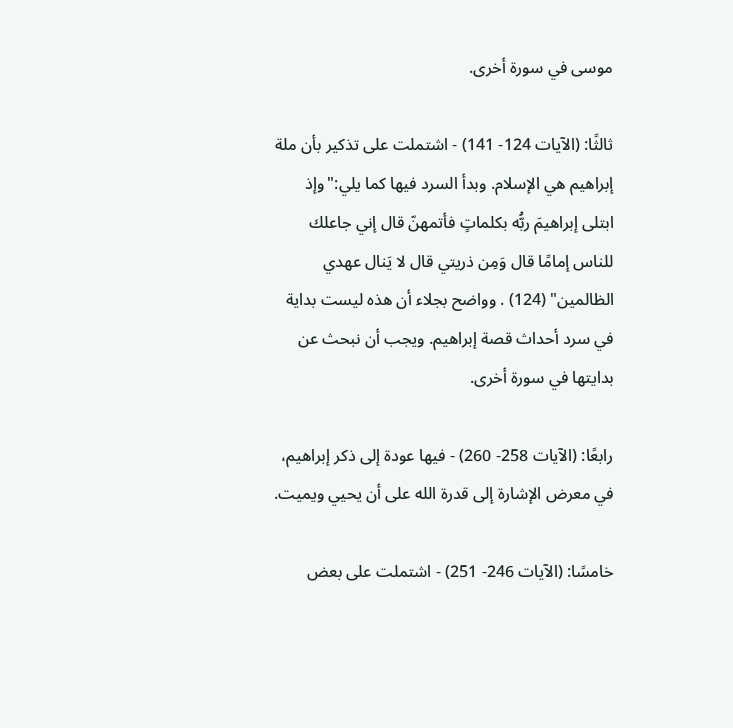موسى في سورة أخرى.

ثالثًا: (الآيات 124- 141) - اشتملت على تذكير بأن ملة إبراهيم هي الإسلام. وبدأ السرد فيها كما يلي:"وإذ ابتلى إبراهيمَ ربُّه بكلماتٍ فأتمهنّ قال إني جاعلك للناس إمامًا قال وَمِن ذريتي قال لا يَنال عهدي الظالمين" (124) . وواضح بجلاء أن هذه ليست بداية في سرد أحداث قصة إبراهيم. ويجب أن نبحث عن بدايتها في سورة أخرى.

رابعًا: (الآيات 258- 260) - فيها عودة إلى ذكر إبراهيم، في معرض الإشارة إلى قدرة الله على أن يحيي ويميت.

خامسًا: (الآيات 246- 251) - اشتملت على بعض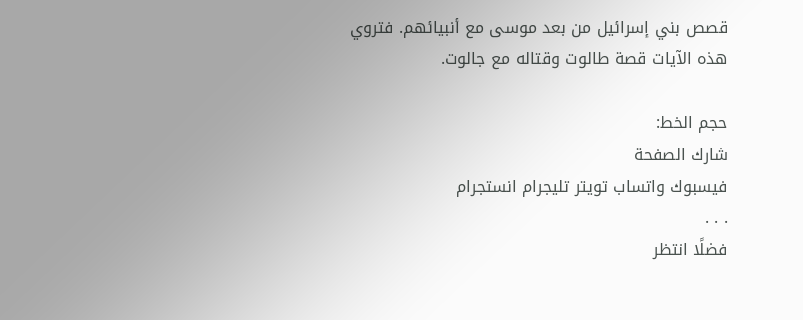قصص بني إسرائيل من بعد موسى مع أنبيائهم. فتروي هذه الآيات قصة طالوت وقتاله مع جالوت.

حجم الخط:
شارك الصفحة
فيسبوك واتساب تويتر تليجرام انستجرام
. . .
فضلًا انتظر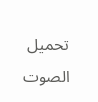تحميل الصوت